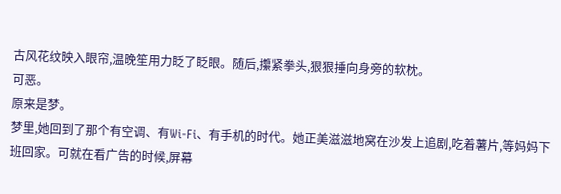古风花纹映入眼帘,温晚笙用力眨了眨眼。随后,攥紧拳头,狠狠捶向身旁的软枕。
可恶。
原来是梦。
梦里,她回到了那个有空调、有Wi-Fi、有手机的时代。她正美滋滋地窝在沙发上追剧,吃着薯片,等妈妈下班回家。可就在看广告的时候,屏幕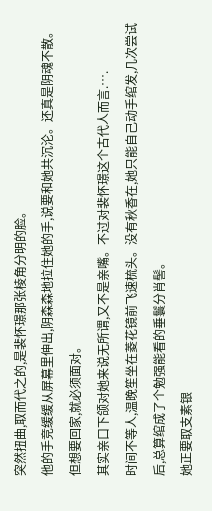突然扭曲,取而代之的,是裴怀璟那张棱角分明的脸。
他的手竞缓缓从屏幕里伸出,阴森森地拉住她的手,说要和她共沉沦。还真是阴魂不散。
但想要回家,就必须面对。
其实亲口下颌对她来说无所谓,又不是亲嘴。不过对裴怀璟这个古代人而言.….
时间不等人,温晚笙坐在菱花镜前飞速梳头。没有秋香在,她只能自己动手绾发,几次尝试后,总算绾成了个勉强能看的垂鬟分肖髻。
她正要取支素银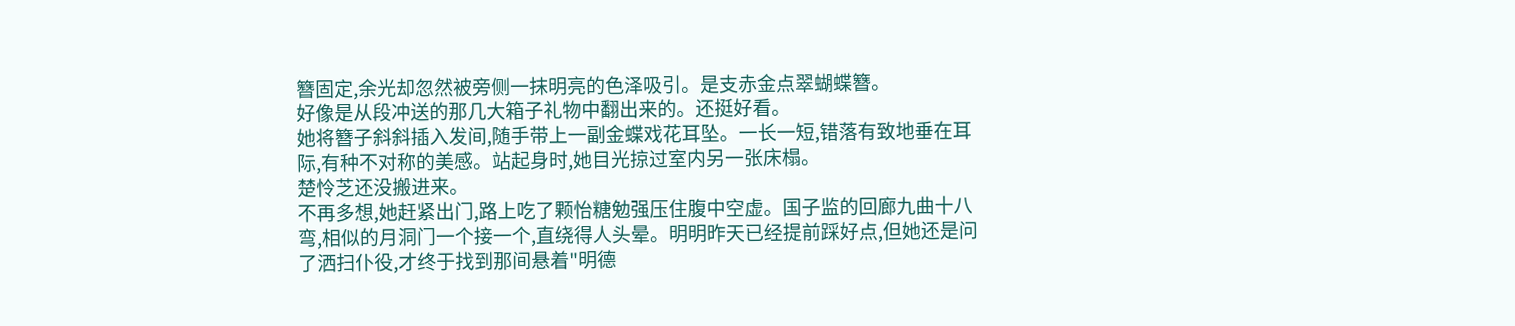簪固定,余光却忽然被旁侧一抹明亮的色泽吸引。是支赤金点翠蝴蝶簪。
好像是从段冲送的那几大箱子礼物中翻出来的。还挺好看。
她将簪子斜斜插入发间,随手带上一副金蝶戏花耳坠。一长一短,错落有致地垂在耳际,有种不对称的美感。站起身时,她目光掠过室内另一张床榻。
楚怜芝还没搬进来。
不再多想,她赶紧出门,路上吃了颗怡糖勉强压住腹中空虚。国子监的回廊九曲十八弯,相似的月洞门一个接一个,直绕得人头晕。明明昨天已经提前踩好点,但她还是问了洒扫仆役,才终于找到那间悬着"明德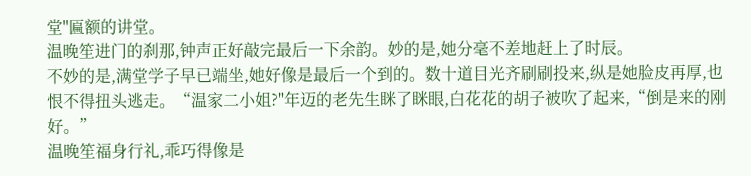堂"匾额的讲堂。
温晚笙进门的刹那,钟声正好敲完最后一下余韵。妙的是,她分毫不差地赶上了时辰。
不妙的是,满堂学子早已端坐,她好像是最后一个到的。数十道目光齐刷刷投来,纵是她脸皮再厚,也恨不得扭头逃走。“温家二小姐?"年迈的老先生眯了眯眼,白花花的胡子被吹了起来,“倒是来的刚好。”
温晚笙福身行礼,乖巧得像是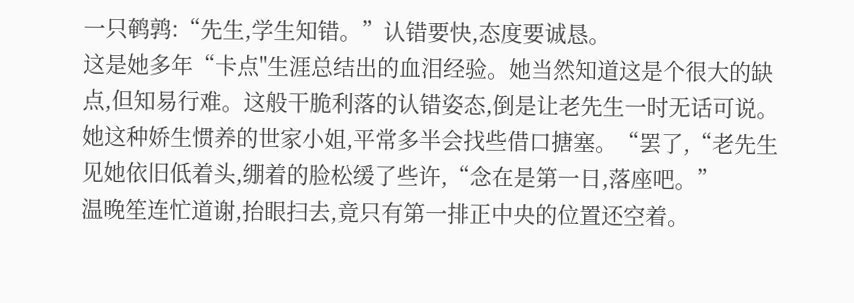一只鹌鹑:“先生,学生知错。”认错要快,态度要诚恳。
这是她多年“卡点"生涯总结出的血泪经验。她当然知道这是个很大的缺点,但知易行难。这般干脆利落的认错姿态,倒是让老先生一时无话可说。她这种娇生惯养的世家小姐,平常多半会找些借口搪塞。“罢了,“老先生见她依旧低着头,绷着的脸松缓了些许,“念在是第一日,落座吧。”
温晚笙连忙道谢,抬眼扫去,竟只有第一排正中央的位置还空着。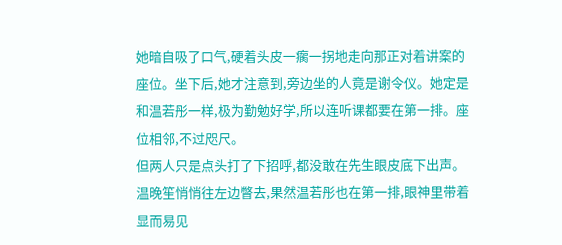她暗自吸了口气,硬着头皮一瘸一拐地走向那正对着讲案的座位。坐下后,她才注意到,旁边坐的人竟是谢令仪。她定是和温若彤一样,极为勤勉好学,所以连听课都要在第一排。座位相邻,不过咫尺。
但两人只是点头打了下招呼,都没敢在先生眼皮底下出声。温晚笙悄悄往左边瞥去,果然温若彤也在第一排,眼神里带着显而易见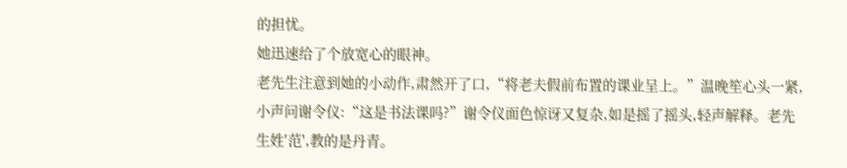的担忧。
她迅速给了个放宽心的眼神。
老先生注意到她的小动作,肃然开了口,“将老夫假前布置的课业呈上。”温晚笙心头一紧,小声问谢令仪:“这是书法课吗?”谢令仪面色惊讶又复杂,如是摇了摇头,轻声解释。老先生姓′范',教的是丹青。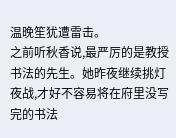温晚笙犹遭雷击。
之前听秋香说,最严厉的是教授书法的先生。她昨夜继续挑灯夜战,才好不容易将在府里没写完的书法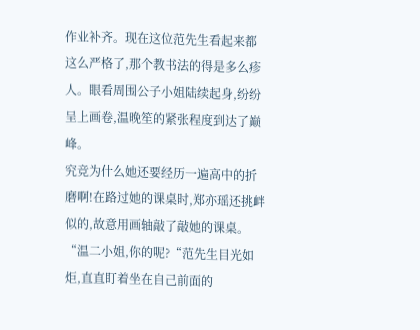作业补齐。现在这位范先生看起来都这么严格了,那个教书法的得是多么疹人。眼看周围公子小姐陆续起身,纷纷呈上画卷,温晚笙的紧张程度到达了巅峰。
究竞为什么她还要经历一遍高中的折磨啊!在路过她的课桌时,郑亦瑶还挑衅似的,故意用画轴敲了敲她的课桌。“温二小姐,你的呢?“范先生目光如炬,直直盯着坐在自己前面的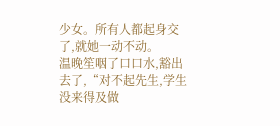少女。所有人都起身交了,就她一动不动。
温晚笙咽了口口水,豁出去了,“对不起先生,学生没来得及做